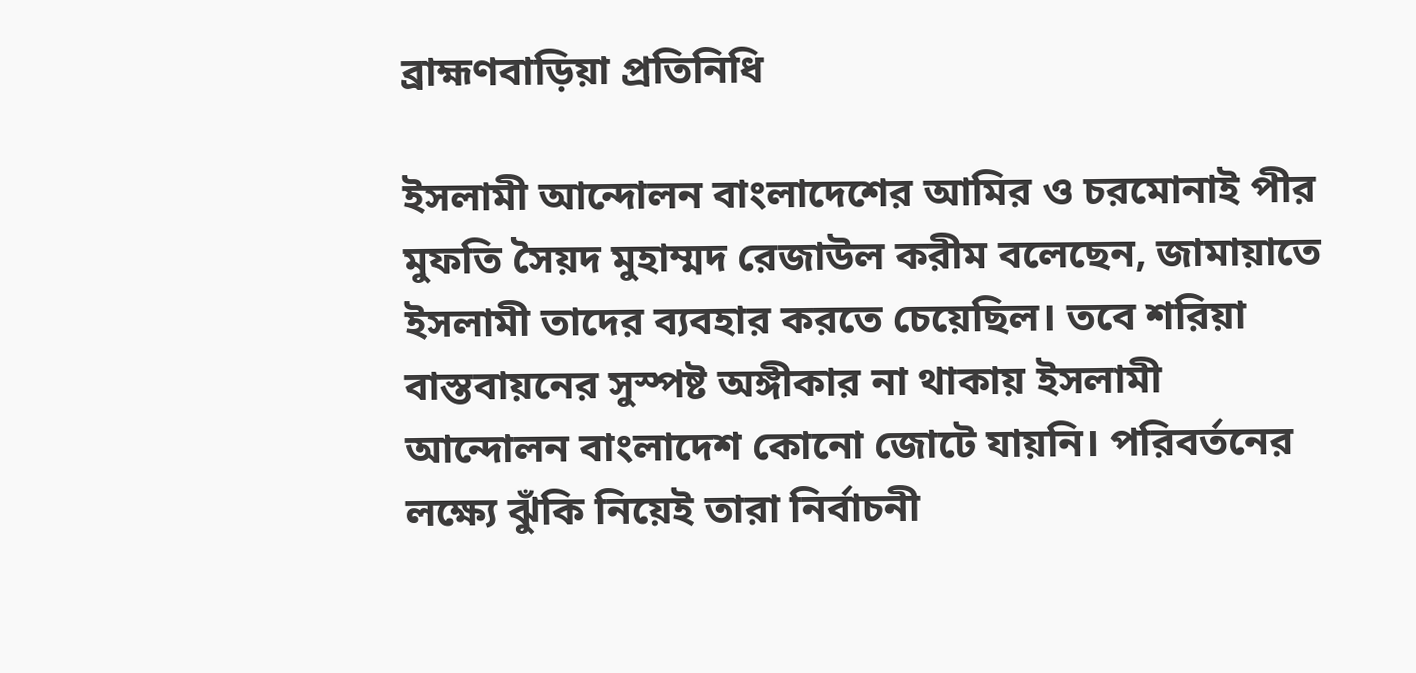ব্রাহ্মণবাড়িয়া প্রতিনিধি

ইসলামী আন্দোলন বাংলাদেশের আমির ও চরমোনাই পীর মুফতি সৈয়দ মুহাম্মদ রেজাউল করীম বলেছেন, জামায়াতে ইসলামী তাদের ব্যবহার করতে চেয়েছিল। তবে শরিয়া বাস্তবায়নের সুস্পষ্ট অঙ্গীকার না থাকায় ইসলামী আন্দোলন বাংলাদেশ কোনো জোটে যায়নি। পরিবর্তনের লক্ষ্যে ঝুঁকি নিয়েই তারা নির্বাচনী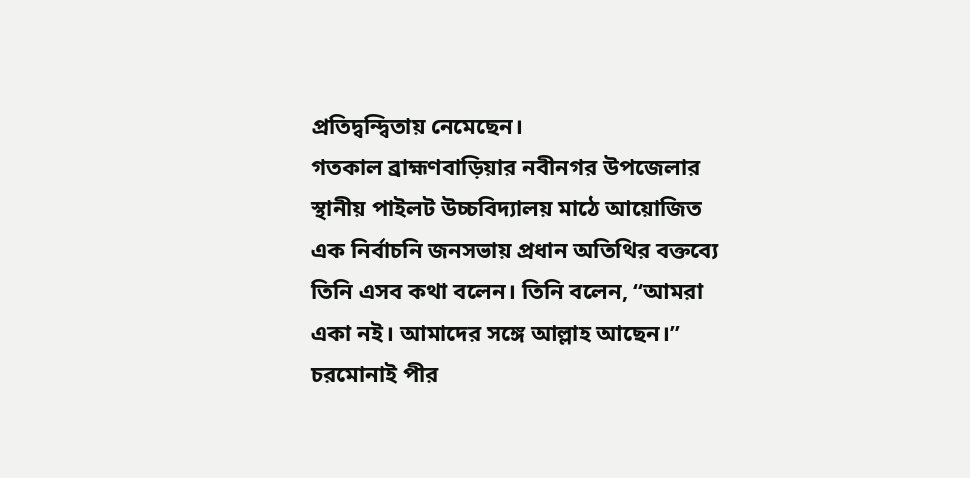প্রতিদ্বন্দ্বিতায় নেমেছেন।
গতকাল ব্রাহ্মণবাড়িয়ার নবীনগর উপজেলার স্থানীয় পাইলট উচ্চবিদ্যালয় মাঠে আয়োজিত এক নির্বাচনি জনসভায় প্রধান অতিথির বক্তব্যে তিনি এসব কথা বলেন। তিনি বলেন, “আমরা একা নই। আমাদের সঙ্গে আল্লাহ আছেন।”
চরমোনাই পীর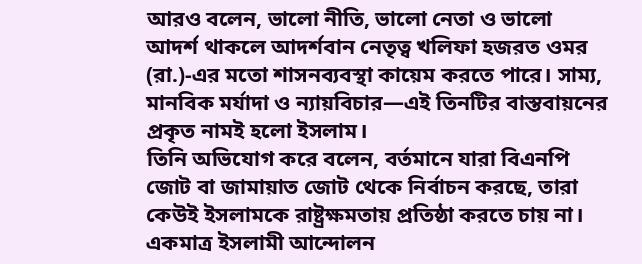আরও বলেন, ভালো নীতি, ভালো নেতা ও ভালো আদর্শ থাকলে আদর্শবান নেতৃত্ব খলিফা হজরত ওমর (রা.)-এর মতো শাসনব্যবস্থা কায়েম করতে পারে। সাম্য, মানবিক মর্যাদা ও ন্যায়বিচার—এই তিনটির বাস্তবায়নের প্রকৃত নামই হলো ইসলাম।
তিনি অভিযোগ করে বলেন, বর্তমানে যারা বিএনপি জোট বা জামায়াত জোট থেকে নির্বাচন করছে, তারা কেউই ইসলামকে রাষ্ট্রক্ষমতায় প্রতিষ্ঠা করতে চায় না। একমাত্র ইসলামী আন্দোলন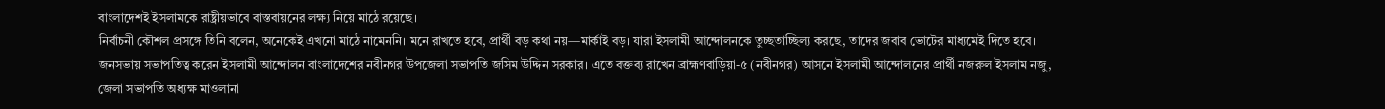বাংলাদেশই ইসলামকে রাষ্ট্রীয়ভাবে বাস্তবায়নের লক্ষ্য নিয়ে মাঠে রয়েছে।
নির্বাচনী কৌশল প্রসঙ্গে তিনি বলেন, অনেকেই এখনো মাঠে নামেননি। মনে রাখতে হবে, প্রার্থী বড় কথা নয়—মার্কাই বড়। যারা ইসলামী আন্দোলনকে তুচ্ছতাচ্ছিল্য করছে, তাদের জবাব ভোটের মাধ্যমেই দিতে হবে।
জনসভায় সভাপতিত্ব করেন ইসলামী আন্দোলন বাংলাদেশের নবীনগর উপজেলা সভাপতি জসিম উদ্দিন সরকার। এতে বক্তব্য রাখেন ব্রাহ্মণবাড়িয়া-৫ (নবীনগর) আসনে ইসলামী আন্দোলনের প্রার্থী নজরুল ইসলাম নজু, জেলা সভাপতি অধ্যক্ষ মাওলানা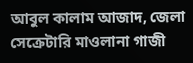আবুল কালাম আজাদ, জেলা সেক্রেটারি মাওলানা গাজী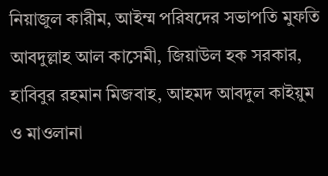নিয়াজুল কারীম, আইম্ম পরিষদের সভাপতি মুফতি আবদুল্লাহ আল কাসেমী, জিয়াউল হক সরকার, হাবিবুর রহমান মিজবাহ, আহমদ আবদুল কাইয়ুম ও মাওলানা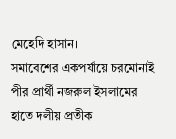মেহেদি হাসান।
সমাবেশের একপর্যায়ে চরমোনাই পীর প্রার্থী নজরুল ইসলামের হাতে দলীয় প্রতীক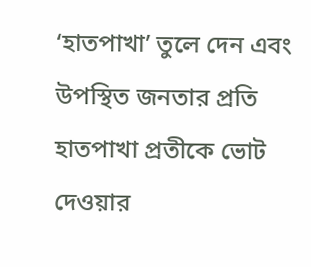‘হাতপাখা’ তুলে দেন এবং উপস্থিত জনতার প্রতি হাতপাখা প্রতীকে ভোট দেওয়ার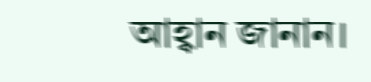আহ্বান জানান।